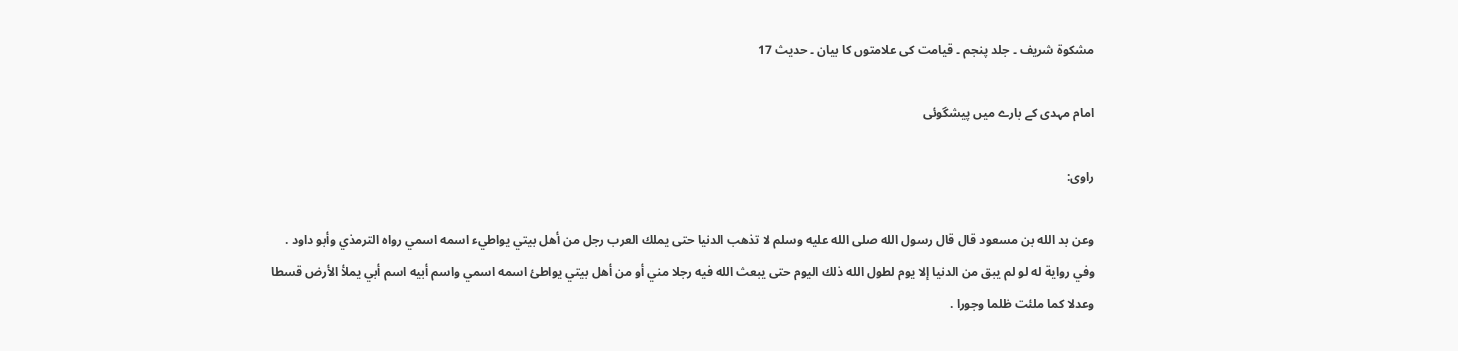مشکوۃ شریف ۔ جلد پنجم ۔ قیامت کی علامتوں کا بیان ۔ حدیث 17

امام مہدی کے بارے میں پیشگوئی

راوی:

وعن بد الله بن مسعود قال قال رسول الله صلى الله عليه وسلم لا تذهب الدنيا حتى يملك العرب رجل من أهل بيتي يواطيء اسمه اسمي رواه الترمذي وأبو داود . وفي رواية له لو لم يبق من الدنيا إلا يوم لطول الله ذلك اليوم حتى يبعث الله فيه رجلا مني أو من أهل بيتي يواطئ اسمه اسمي واسم أبيه اسم أبي يملأ الأرض قسطا وعدلا كما ملئت ظلما وجورا .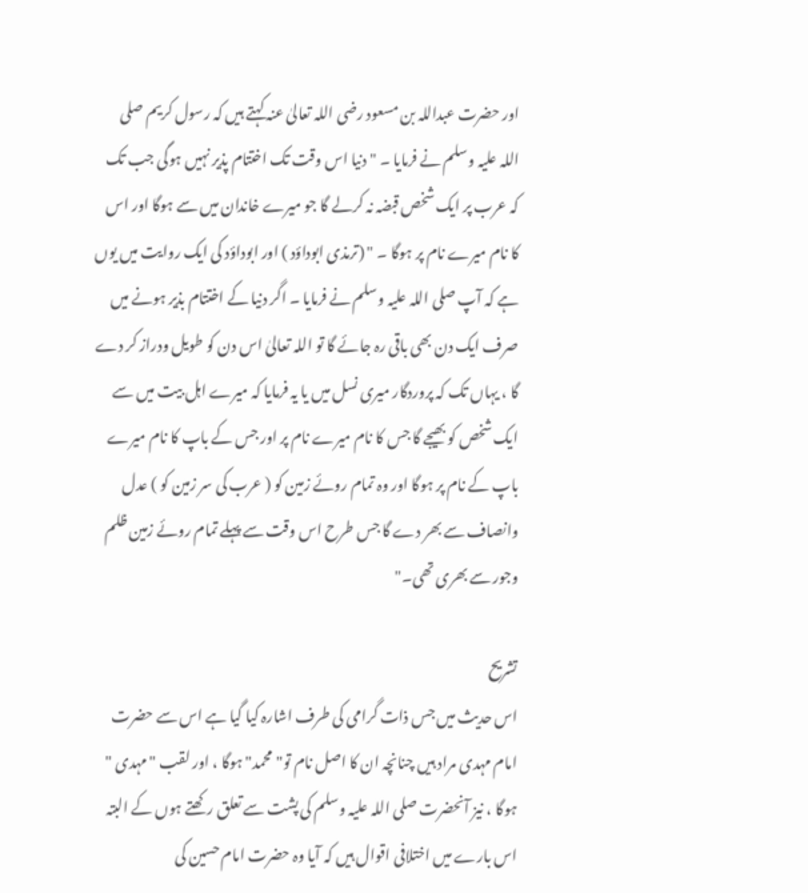اور حضرت عبداللہ بن مسعود رضی اللہ تعالیٰ عنہ کہتے ہیں کہ رسول کریم صلی اللہ علیہ وسلم نے فرمایا ۔ " دنیا اس وقت تک اختتام پذیر نہیں ہوگی جب تک کہ عرب پر ایک شخص قبضہ نہ کرلے گا جو میرے خاندان میں سے ہوگا اور اس کا نام میرے نام پر ہوگا ۔ " (ترمذی ابوداؤد ) اور ابوداؤد کی ایک روایت میں یوں ہے کہ آپ صلی اللہ علیہ وسلم نے فرمایا ۔ اگر دنیا کے اختتام بذیر ہونے میں صرف ایک دن بھی باقی رہ جائے گا تو اللہ تعالیٰ اس دن کو طویل ودراز کر دے گا ، یہاں تک کہ پروردگار میری نسل میں یا یہ فرمایا کہ میرے اہل بیت میں سے ایک شخص کو بھیجے گا جس کا نام میرے نام پر اور جس کے باپ کا نام میرے باپ کے نام پر ہوگا اور وہ تمام روئے زمین کو ( عرب کی سر زمین کو ) عدل وانصاف سے بھر دے گا جس طرح اس وقت سے پہلے تمام روئے زمین ظلم وجور سے بھری تھی۔"

تشریح
اس حدیث میں جس ذات گرامی کی طرف اشارہ کیا گیا ہے اس سے حضرت امام مہدی مراد ہیں چنانچہ ان کا اصل نام تو" محمد" ہوگا ، اور لقب " مہدی " ہوگا ، نیز آنحضرت صلی اللہ علیہ وسلم کی پشت سے تعلق رکھتے ہوں کے البتہ اس بارے میں اختلافی اقوال ہیں کہ آیا وہ حضرت امام حسین کی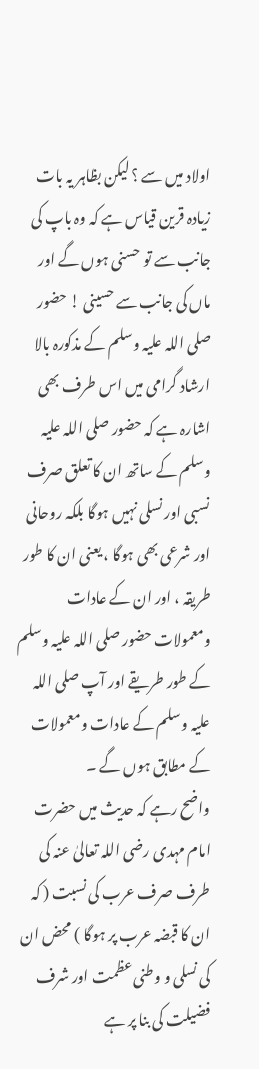اولاد میں سے ؟ لیکن بظاہر یہ بات زیادہ قرین قیاس ہے کہ وہ باپ کی جانب سے تو حسنی ہوں گے اور ماں کی جانب سے حسینی ! حضور صلی اللہ علیہ وسلم کے مذکورہ بالا ارشاد گرامی میں اس طرف بھی اشارہ ہے کہ حضور صلی اللہ علیہ وسلم کے ساتھ ان کا تعلق صرف نسبی اور نسلی نہیں ہوگا بلکہ روحانی اور شرعی بھی ہوگا ، یعنی ان کا طور طریقہ ، اور ان کے عادات ومعمولات حضور صلی اللہ علیہ وسلم کے طور طریقے اور آپ صلی اللہ علیہ وسلم کے عادات ومعمولات کے مطابق ہوں گے ۔
واضح رہے کہ حدیث میں حضرت امام مہدی رضی اللہ تعالیٰ عنہ کی طرف صرف عرب کی نسبت ( کہ ان کا قبضہ عرب پر ہوگا ) محض ان کی نسلی و وطنی عظمت اور شرف فضیلت کی بنا پر ہے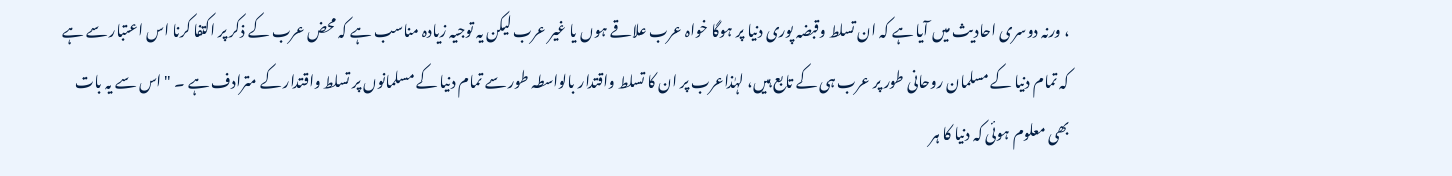، ورنہ دوسری احادیث میں آیا ہے کہ ان تسلط وقبضہ پوری دنیا پر ہوگا خواہ عرب علاقے ہوں یا غیر عرب لیکن یہ توجیہ زیادہ مناسب ہے کہ محض عرب کے ذکر پر اکتفا کرنا اس اعتبار سے ہے کہ تمام دنیا کے مسلمان روحانی طور پر عرب ہی کے تابع ہیں، لہٰذاعرب پر ان کا تسلط واقتدار بالواسطہ طور سے تمام دنیا کے مسلمانوں پر تسلط واقتدار کے مترادف ہے ۔ " اس سے یہ بات بھی معلوم ہوئی کہ دنیا کا ہر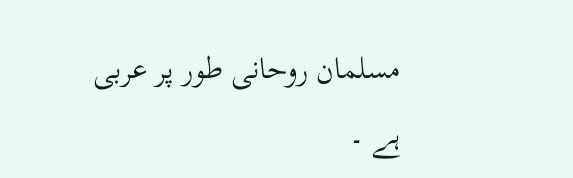مسلمان روحانی طور پر عربی ہے ۔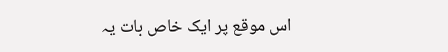اس موقع پر ایک خاص بات یہ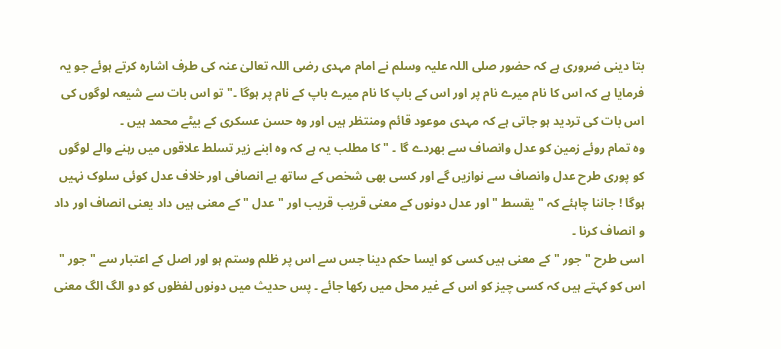بتا دینی ضروری ہے کہ حضور صلی اللہ علیہ وسلم نے امام مہدی رضی اللہ تعالیٰ عنہ کی طرف اشارہ کرتے ہوئے جو یہ فرمایا ہے کہ اس کا نام میرے نام پر اور اس کے باپ کا نام میرے باپ کے نام پر ہوگا ۔" تو اس بات سے شیعہ لوگوں کی اس بات کی تردید ہو جاتی ہے کہ مہدی موعود قائم ومنتظر ہیں اور وہ حسن عسکری کے بیٹے محمد ہیں ۔
وہ تمام روئے زمین کو عدل وانصاف سے بھردے گا ۔ " کا مطلب یہ ہے کہ وہ ابنے زیر تسلط علاقوں میں رہنے والے لوگوں کو پوری طرح عدل وانصاف سے نوازیں گے اور کسی بھی شخص کے ساتھ بے انصافی اور خلاف عدل کوئی سلوک نہیں ہوگا ! جاننا چاہئے کہ " یقسط " اور عدل دونوں کے معنی قریب قریب اور " عدل " کے معنی ہیں داد یعنی انصاف اور داد و انصاف کرنا ۔
اسی طرح " جور " کے معنی ہیں کسی کو ایسا حکم دینا جس سے اس پر ظلم وستم ہو اور اصل کے اعتبار سے " جور " اس کو کہتے ہیں کہ کسی چیز کو اس کے غیر محل میں رکھا جائے ۔ پس حدیث میں دونوں لفظوں کو دو الگ الگ معنی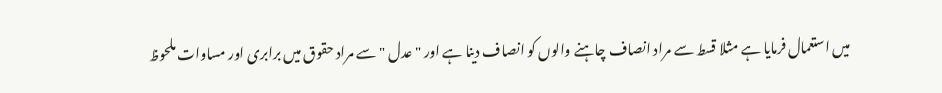میں استعمال فرمایا ہے مثلا قسط سے مراد انصاف چاہنے والوں کو انصاف دینا ہے اور " عدل " سے مراد حقوق میں برابری اور مساوات ملحوظ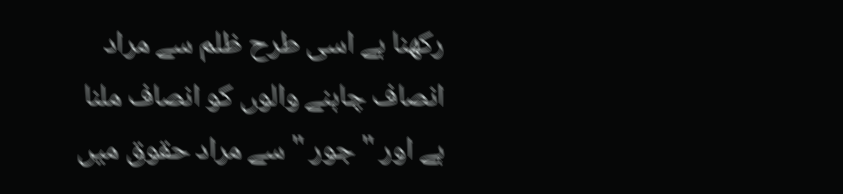رکھنا ہے اسی طرح ظلم سے مراد انصاف چاہنے والوں کو انصاف ملنا ہے اور " جور " سے مراد حقوق میں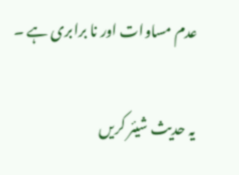عدم مساوات اور نا برابری ہے ۔

یہ حدیث شیئر کریں